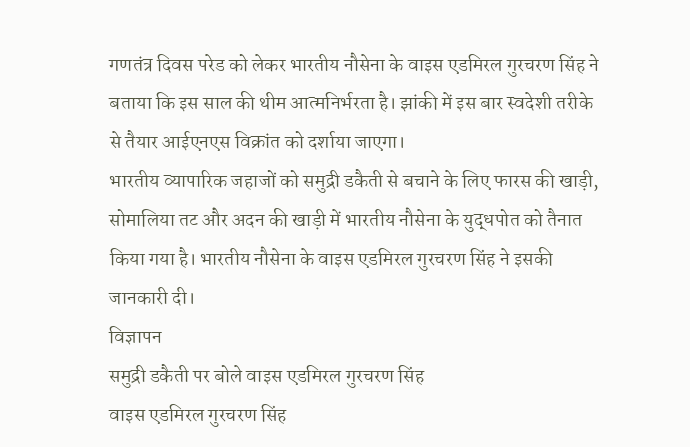गणतंत्र दिवस परेड को लेकर भारतीय नौसेना के वाइस एडमिरल गुरचरण सिंह ने बताया कि इस साल की थीम आत्मनिर्भरता है। झांकी में इस बार स्वदेशी तरीके से तैयार आईएनएस विक्रांत को दर्शाया जाएगा।
भारतीय व्यापारिक जहाजों को समुद्री डकैती से बचाने के लिए फारस की खाड़ी, सोमालिया तट और अदन की खाड़ी में भारतीय नौसेना के युद्धपोत को तैनात किया गया है। भारतीय नौसेना के वाइस एडमिरल गुरचरण सिंह ने इसकी जानकारी दी।
विज्ञापन
समुद्री डकैती पर बोले वाइस एडमिरल गुरचरण सिंह
वाइस एडमिरल गुरचरण सिंह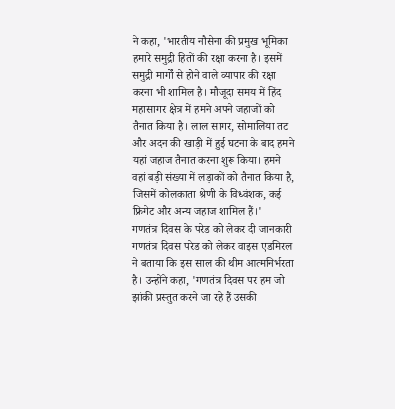ने कहा, 'भारतीय नौसेना की प्रमुख भूमिका हमारे समुद्री हितों की रक्षा करना है। इसमें समुद्री मार्गों से होने वाले व्यापार की रक्षा करना भी शामिल है। मौजूदा समय में हिंद महासागर क्षेत्र में हमने अपने जहाजों को तैनात किया है। लाल सागर, सोमालिया तट और अदन की खाड़ी में हुई घटना के बाद हमने यहां जहाज तैनात करना शुरू किया। हमने वहां बड़ी संख्या में लड़ाकों को तैनात किया है, जिसमें कोलकाता श्रेणी के विध्वंशक, कई फ्रिगेट और अन्य जहाज शामिल हैं।'
गणतंत्र दिवस के परेड को लेकर दी जानकारी
गणतंत्र दिवस परेड को लेकर वाइस एडमिरल ने बताया कि इस साल की थीम आत्मनिर्भरता है। उन्होंने कहा, 'गणतंत्र दिवस पर हम जो झांकी प्रस्तुत करने जा रहे हैं उसकी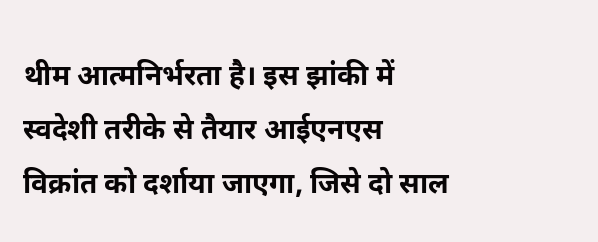थीम आत्मनिर्भरता है। इस झांकी में स्वदेशी तरीके से तैयार आईएनएस विक्रांत को दर्शाया जाएगा, जिसे दो साल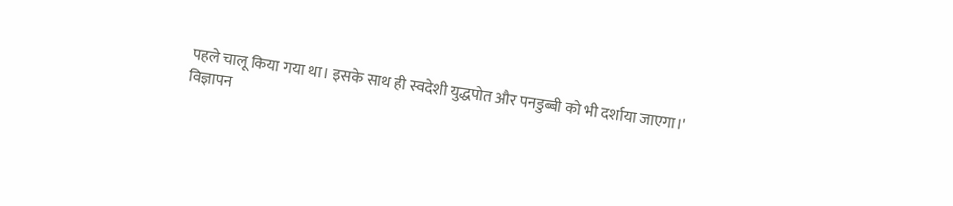पहले चालू किया गया था। इसके साथ ही स्वदेशी युद्धपोत और पनडुब्बी को भी दर्शाया जाएगा।'
विज्ञापन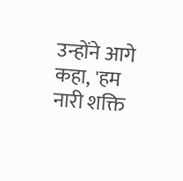उन्होंने आगे कहा, 'हम नारी शक्ति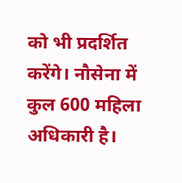को भी प्रदर्शित करेंगे। नौसेना में कुल 600 महिला अधिकारी है।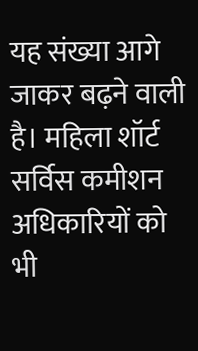यह संख्या आगे जाकर बढ़ने वाली है। महिला शॉर्ट सर्विस कमीशन अधिकारियों को भी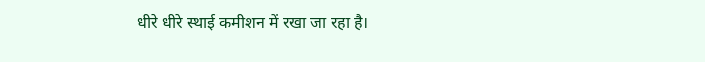धीरे धीरे स्थाई कमीशन में रखा जा रहा है।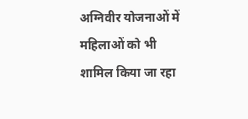अग्निवीर योजनाओं में महिलाओं को भी शामिल किया जा रहा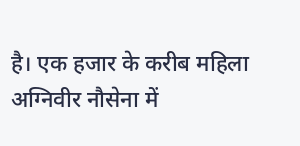है। एक हजार के करीब महिला अग्निवीर नौसेना में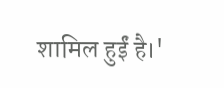शामिल हुईं है।'